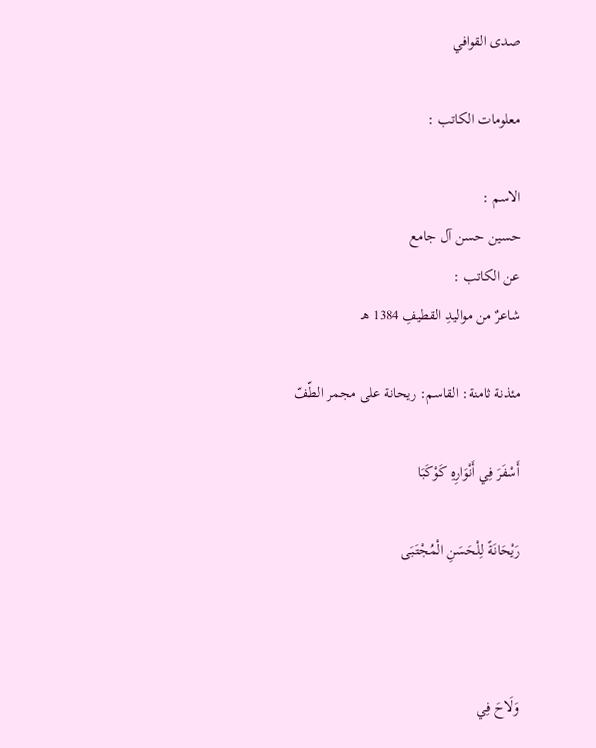صدى القوافي

معلومات الكاتب :

الاسم :
حسين حسن آل جامع
عن الكاتب :
شاعرٌ من مواليدِ القطيفِ 1384 هـ

مئذنة ثامنة: القاسم: ريحانة على مجمر الطّفّ

أَسْفَرَ فِي أَنْوَارِهِ كَوْكَبَا

رَيْحَانَةً لِلْحَسَنِ الْمُجْتَبَى



وَلَاحَ فِي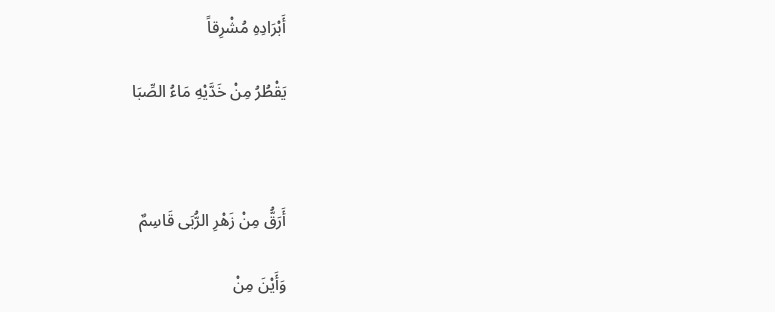أَبْرَادِهِ مُشْرِقاً

يَقْطُرُ مِنْ خَدَّيْهِ مَاءُ الصِّبَا



أَرَقُّ مِنْ زَهْرِ الرُّبَى قَاسِمٌ

وَأَيْنَ مِنْ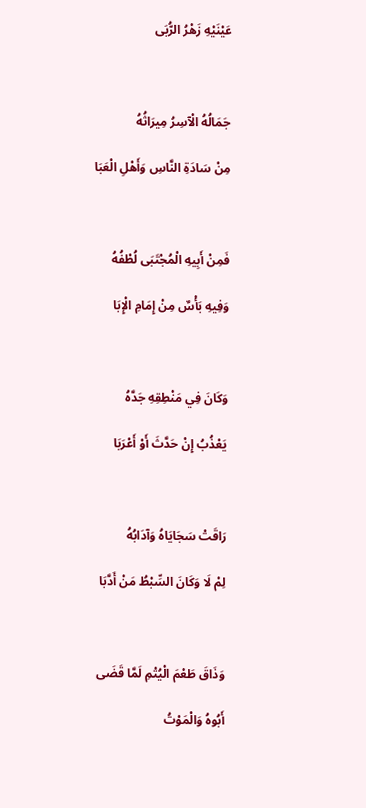عَيْنَيْهِ زَهْرُ الرُّبَى



جَمَالُهُ الْآسِرُ مِيرَاثُهُ

مِنْ سَادَةِ النَّاسِ وَأَهْلِ الْعَبَا



فَمِنْ أَبِيهِ الْمُجْتَبَى لُطْفُهُ

وَفِيهِ بَأْسٌ مِنْ إِمَامِ الْإِبَا



وَكَانَ فِي مَنْطِقِهِ جَدَّهُ

يَعْذُبُ إِنْ حَدَّثَ أَوْ أَعْرَبَا



رَاقَتْ سَجَايَاهُ وَآدَابُهُ

لِمْ لَا وَكَانَ السِّبْطُ مَنْ أَدَّبَا



وَذَاقَ طَعْمَ الْيُتْمِ لَمَّا قَضَى

أَبُوهُ وَالْمَوْتُ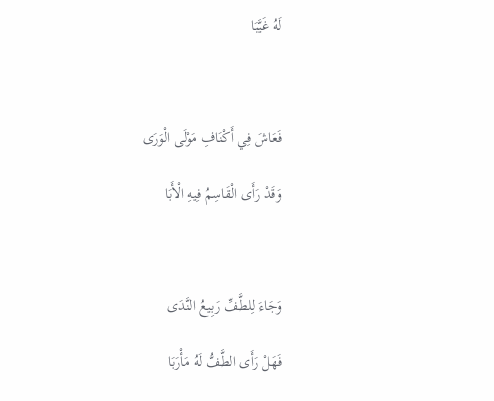لَهُ غَيَّبَا



فَعَاشَ فِي أَكْنَافِ مَوْلَى الْوَرَى

وَقَدْ رَأَى الْقَاسِمُ فِيهِ الْأَبَا



وَجَاءَ لِلطَّفِّ رَبِيعُ النَّدَى

فَهَلْ رَأَى الطَّفُّ لَهُ مَأْرَبَا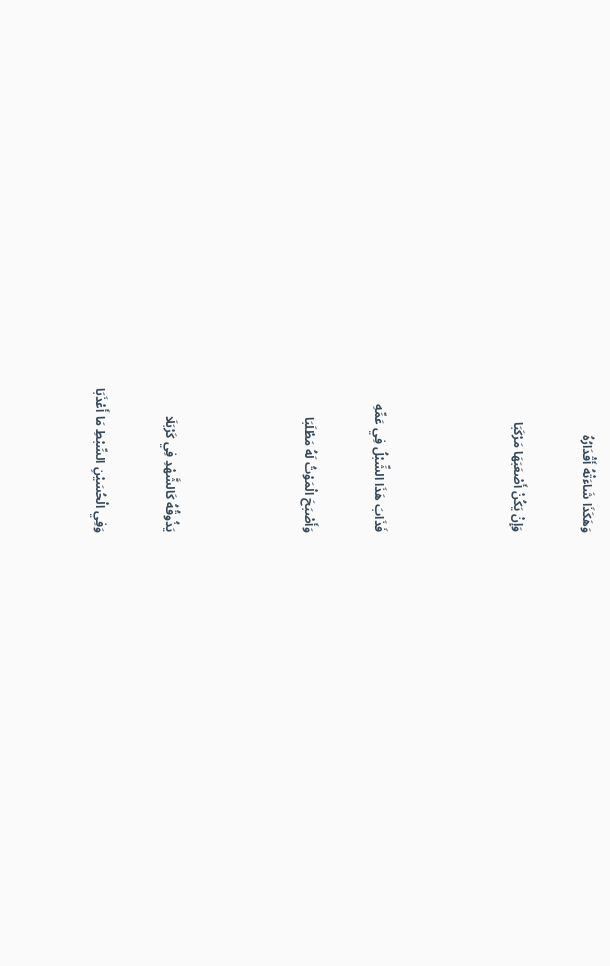وَهَكَذَا شَاءَتْهُ أَقْدَارُهُ

وَإِنْ يَكُنْ أَصْعَبَهَا مَرْكَبَا



فَذَابَ هَذَا الشِّبْلُ فِي عَمِّهِ

وَأَصْبَحَ الْمَوْتُ لَهُ مَطْلَبَا



يَذُوقُهُ كَالشَّهْدِ فِي كَرْبَلَا

وَفِي الْحُسَيْنِ السِّبْطِ مَا أَعْذَبَا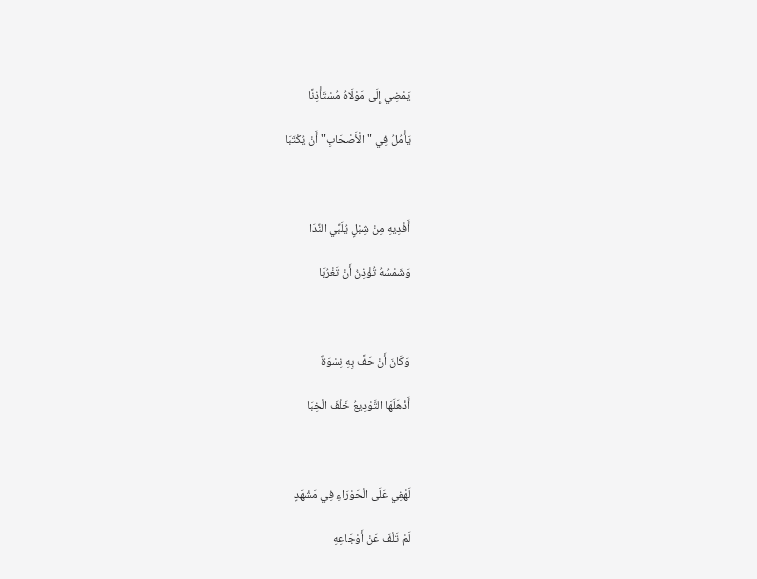يَمْضِي إِلَى مَوْلَاهُ مُسْتَأْذِنًا

يَأْمُلُ فِي "الْأَصْحَابِ" أَنْ يُكْتَبَا



أَفْدِيهِ مِنْ شِبْلٍ يُلَبِّي النِّدَا

وَشَمْسُهُ تُؤْذِنُ أَنْ تَغْرُبَا



وَكَانَ أَنْ حَفَّ بِهِ نِسْوَةٌ

أَذْهَلَهَا التَّوْدِيعُ خَلْفَ الْخِبَا



لَهْفِي عَلَى الْحَوْرَاءِ فِي مَشْهَدٍ

لَمْ تَلْفَ عَنْ أَوْجَاعِهِ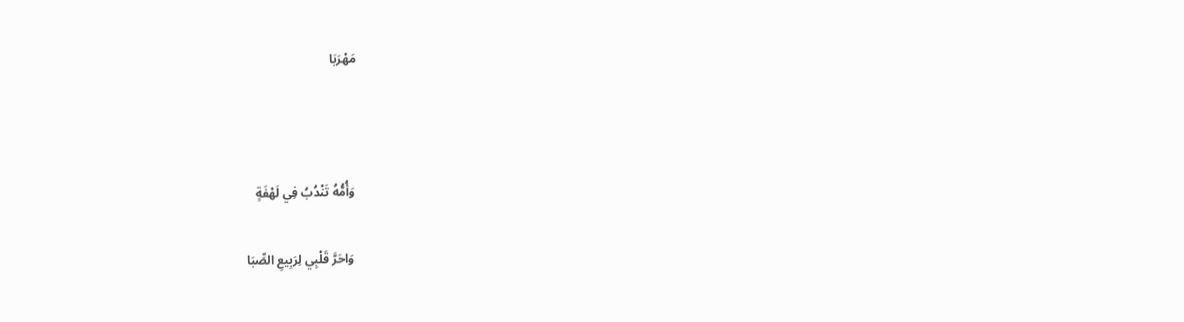مَهْرَبَا



وَأُمُّهُ تَنْدُبُ فِي لَهْفَةٍ

وَاحَرَّ قَلْبِي لِرَبِيعِ الصِّبَا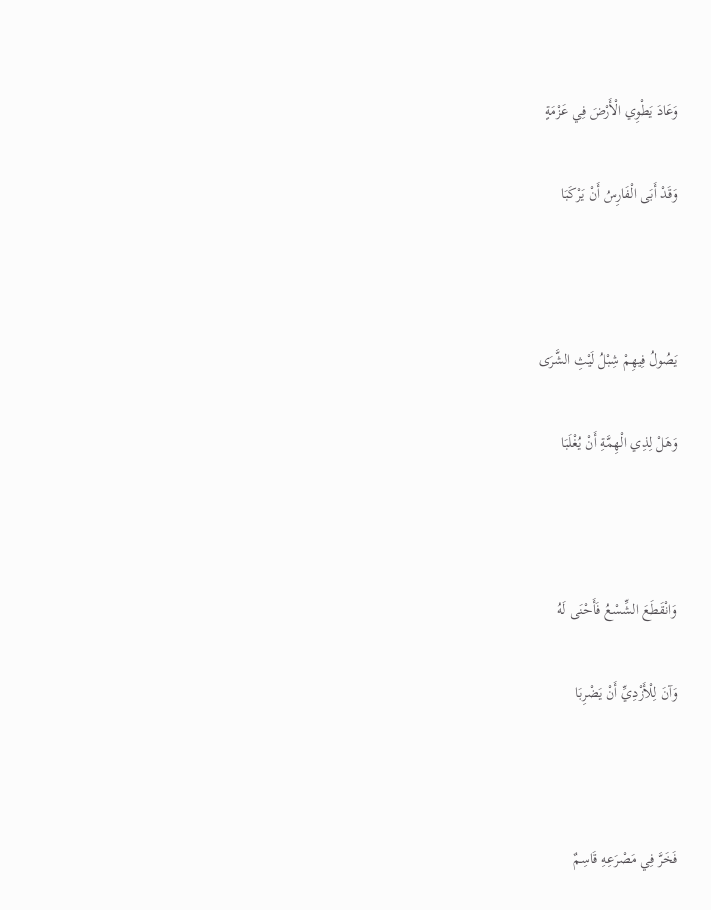وَعَادَ يَطْوِي الْأَرْضَ فِي عَزْمَةٍ

وَقَدْ أَبَى الْفَارِسُ أَنْ يَرْكَبَا



يَصُولُ فِيهِمْ شِبْلُ لَيْثِ الشَّرَى

وَهَلْ لِذِي الْهِمَّةِ أَنْ يُغْلَبَا



وَانْقَطَعَ الشِّسْعُ فَأَحْنَى لَهُ

وَآنَ لِلْأَزْدِيِّ أَنْ يَضْرِبَا



فَخَرَّ فِي مَصْرَعِهِ قَاسِمٌ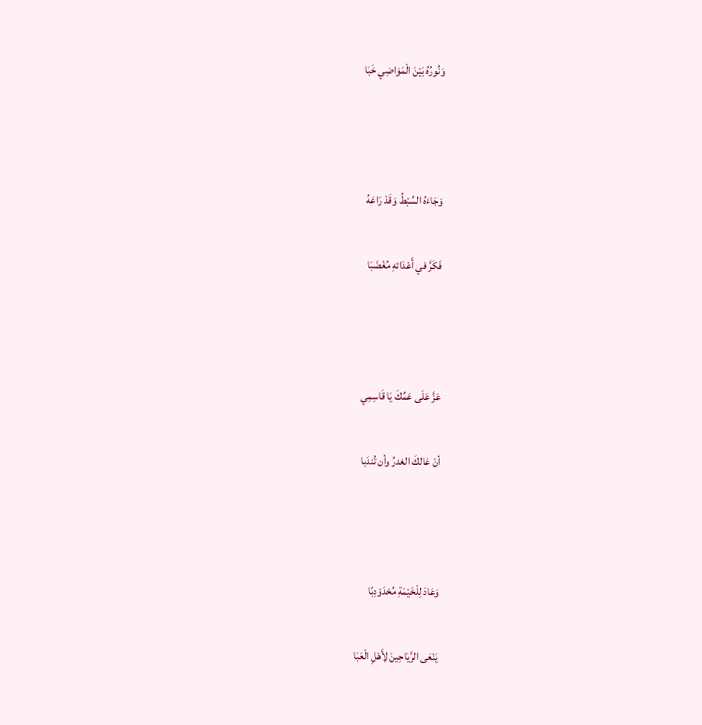وَنُورُهُ بَيْنَ الْمَوَاضِي خَبَا



وَجَاءَهُ السِّبْطُ وَقَدْ رَاعَهُ

فَكَرَّ في أَعْدَائهِ مُغْضَبَا



عَزَّ عَلَى عَمِّكَ يَا قَاسِمِي

أنْ غالكَ الغدرُ وأن تُندَبا



وَعَادَ لِلْخَيْمَةِ مُحْدَوْدِبًا

يَنْعَى الرَّيَاحِينَ لِأَهْلِ الْعَبَا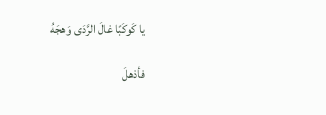يا كَوكَبًا غالَ الرَّدَى وَهجَهُ

فأذهلَ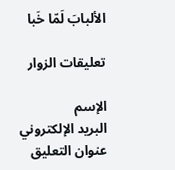الألبابَ لَمّا خَبا

تعليقات الزوار

الإسم
البريد الإلكتروني
عنوان التعليق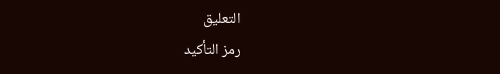التعليق
رمز التأكيد